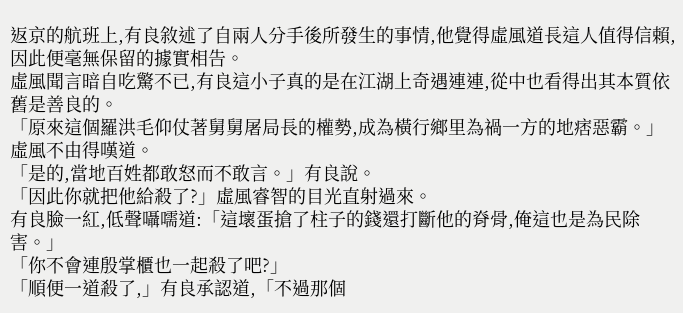返京的航班上,有良敘述了自兩人分手後所發生的事情,他覺得虛風道長這人值得信賴,因此便毫無保留的據實相告。
虛風聞言暗自吃驚不已,有良這小子真的是在江湖上奇遇連連,從中也看得出其本質依舊是善良的。
「原來這個羅洪毛仰仗著舅舅屠局長的權勢,成為橫行鄉里為禍一方的地痞惡霸。」虛風不由得嘆道。
「是的,當地百姓都敢怒而不敢言。」有良說。
「因此你就把他給殺了?」虛風睿智的目光直射過來。
有良臉一紅,低聲囁嚅道:「這壞蛋搶了柱子的錢還打斷他的脊骨,俺這也是為民除害。」
「你不會連殷掌櫃也一起殺了吧?」
「順便一道殺了,」有良承認道,「不過那個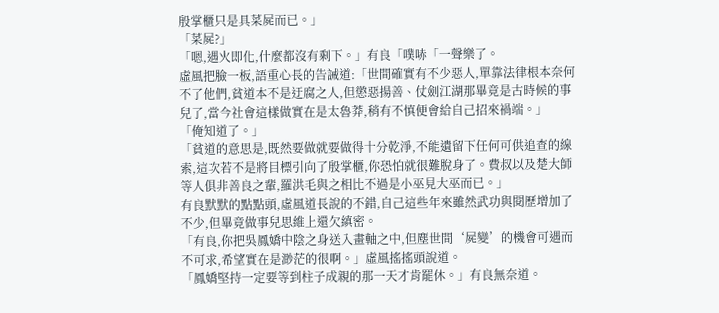殷掌櫃只是具菜屍而已。」
「菜屍?」
「嗯,遇火即化,什麼都沒有剩下。」有良「噗哧「一聲樂了。
虛風把臉一板,語重心長的告誡道:「世間確實有不少惡人,單靠法律根本奈何不了他們,貧道本不是迂腐之人,但懲惡揚善、仗劍江湖那畢竟是古時候的事兒了,當今社會這樣做實在是太魯莽,稍有不慎便會給自己招來禍端。」
「俺知道了。」
「貧道的意思是,既然要做就要做得十分乾淨,不能遺留下任何可供追查的線索,這次若不是將目標引向了殷掌櫃,你恐怕就很難脫身了。費叔以及楚大師等人俱非善良之輩,羅洪毛與之相比不過是小巫見大巫而已。」
有良默默的點點頭,虛風道長說的不錯,自己這些年來雖然武功與閱歷增加了不少,但畢竟做事兒思維上還欠縝密。
「有良,你把吳鳳嬌中陰之身送入畫軸之中,但塵世間‘屍變’的機會可遇而不可求,希望實在是渺茫的很啊。」虛風搖搖頭說道。
「鳳嬌堅持一定要等到柱子成親的那一天才肯罷休。」有良無奈道。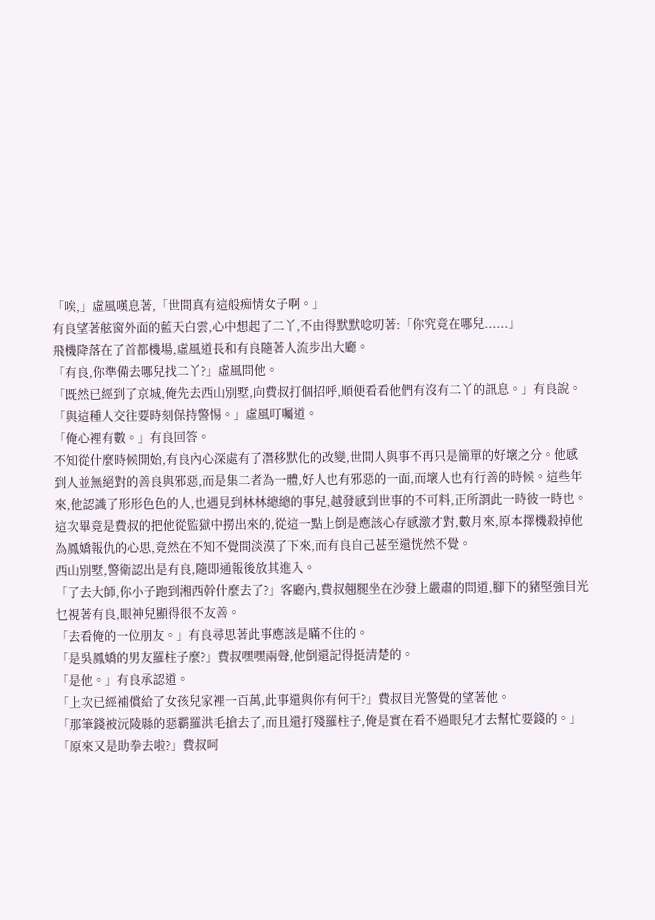「唉,」虛風嘆息著,「世間真有這般痴情女子啊。」
有良望著舷窗外面的藍天白雲,心中想起了二丫,不由得默默唸叨著:「你究竟在哪兒......」
飛機降落在了首都機場,虛風道長和有良隨著人流步出大廳。
「有良,你準備去哪兒找二丫?」虛風問他。
「既然已經到了京城,俺先去西山別墅,向費叔打個招呼,順便看看他們有沒有二丫的訊息。」有良說。
「與這種人交往要時刻保持警惕。」虛風叮囑道。
「俺心裡有數。」有良回答。
不知從什麼時候開始,有良內心深處有了潛移默化的改變,世間人與事不再只是簡單的好壞之分。他感到人並無絕對的善良與邪惡,而是集二者為一體,好人也有邪惡的一面,而壞人也有行善的時候。這些年來,他認識了形形色色的人,也遇見到林林總總的事兒,越發感到世事的不可料,正所謂此一時彼一時也。
這次畢竟是費叔的把他從監獄中撈出來的,從這一點上倒是應該心存感激才對,數月來,原本擇機殺掉他為鳳嬌報仇的心思,竟然在不知不覺間淡漠了下來,而有良自己甚至還恍然不覺。
西山別墅,警衛認出是有良,隨即通報後放其進入。
「了去大師,你小子跑到湘西幹什麼去了?」客廳內,費叔翹腿坐在沙發上嚴肅的問道,腳下的豬堅強目光乜視著有良,眼神兒顯得很不友善。
「去看俺的一位朋友。」有良尋思著此事應該是瞞不住的。
「是吳鳳嬌的男友羅柱子麼?」費叔嘿嘿兩聲,他倒還記得挺清楚的。
「是他。」有良承認道。
「上次已經補償給了女孩兒家裡一百萬,此事還與你有何干?」費叔目光警覺的望著他。
「那筆錢被沅陵縣的惡霸羅洪毛搶去了,而且還打殘羅柱子,俺是實在看不過眼兒才去幫忙要錢的。」
「原來又是助拳去啦?」費叔呵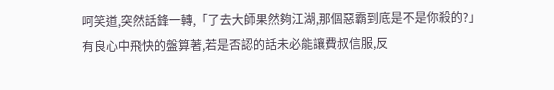呵笑道,突然話鋒一轉,「了去大師果然夠江湖,那個惡霸到底是不是你殺的?」
有良心中飛快的盤算著,若是否認的話未必能讓費叔信服,反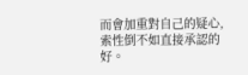而會加重對自己的疑心,索性倒不如直接承認的好。